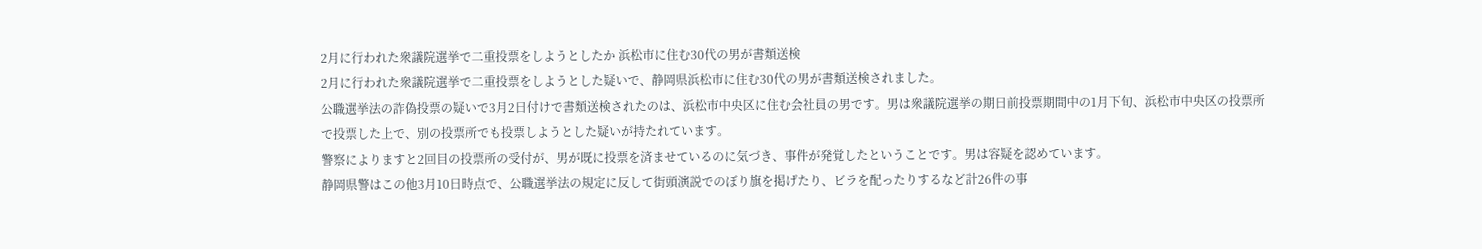2月に行われた衆議院選挙で二重投票をしようとしたか 浜松市に住む30代の男が書類送検
2月に行われた衆議院選挙で二重投票をしようとした疑いで、静岡県浜松市に住む30代の男が書類送検されました。
公職選挙法の詐偽投票の疑いで3月2日付けで書類送検されたのは、浜松市中央区に住む会社員の男です。男は衆議院選挙の期日前投票期間中の1月下旬、浜松市中央区の投票所で投票した上で、別の投票所でも投票しようとした疑いが持たれています。
警察によりますと2回目の投票所の受付が、男が既に投票を済ませているのに気づき、事件が発覚したということです。男は容疑を認めています。
静岡県警はこの他3月10日時点で、公職選挙法の規定に反して街頭演説でのぼり旗を掲げたり、ビラを配ったりするなど計26件の事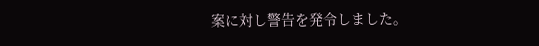案に対し警告を発令しました。